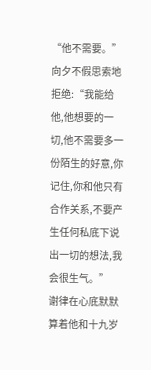“他不需要。”向夕不假思索地拒绝:“我能给他,他想要的一切,他不需要多一份陌生的好意,你记住,你和他只有合作关系,不要产生任何私底下说出一切的想法,我会很生气。”
谢律在心底默默算着他和十九岁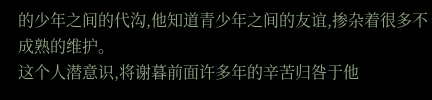的少年之间的代沟,他知道青少年之间的友谊,掺杂着很多不成熟的维护。
这个人潜意识,将谢暮前面许多年的辛苦归咎于他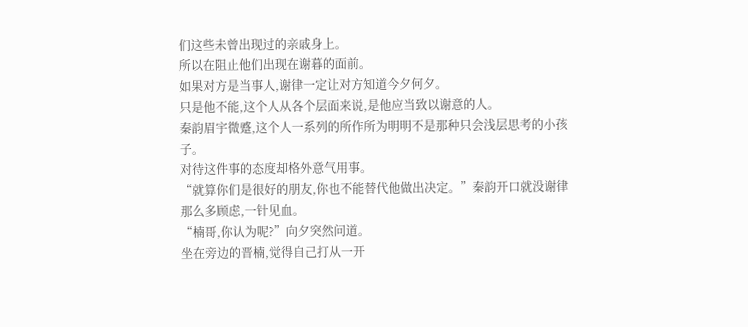们这些未曾出现过的亲戚身上。
所以在阻止他们出现在谢暮的面前。
如果对方是当事人,谢律一定让对方知道今夕何夕。
只是他不能,这个人从各个层面来说,是他应当致以谢意的人。
秦韵眉宇微蹙,这个人一系列的所作所为明明不是那种只会浅层思考的小孩子。
对待这件事的态度却格外意气用事。
“就算你们是很好的朋友,你也不能替代他做出决定。”秦韵开口就没谢律那么多顾虑,一针见血。
“楠哥,你认为呢?”向夕突然问道。
坐在旁边的晋楠,觉得自己打从一开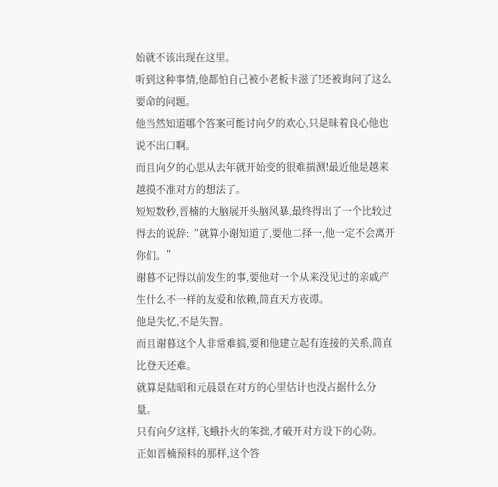始就不该出现在这里。
听到这种事情,他都怕自己被小老板卡滋了!还被询问了这么要命的问题。
他当然知道哪个答案可能讨向夕的欢心,只是昧着良心他也说不出口啊。
而且向夕的心思从去年就开始变的很难揣测!最近他是越来越摸不准对方的想法了。
短短数秒,晋楠的大脑展开头脑风暴,最终得出了一个比较过得去的说辞:“就算小谢知道了,要他二择一,他一定不会离开你们。”
谢暮不记得以前发生的事,要他对一个从来没见过的亲戚产生什么不一样的友爱和依赖,简直天方夜谭。
他是失忆,不是失智。
而且谢暮这个人非常难搞,要和他建立起有连接的关系,简直比登天还难。
就算是陆昭和元晨景在对方的心里估计也没占据什么分量。
只有向夕这样,飞蛾扑火的笨拙,才破开对方设下的心防。
正如晋楠预料的那样,这个答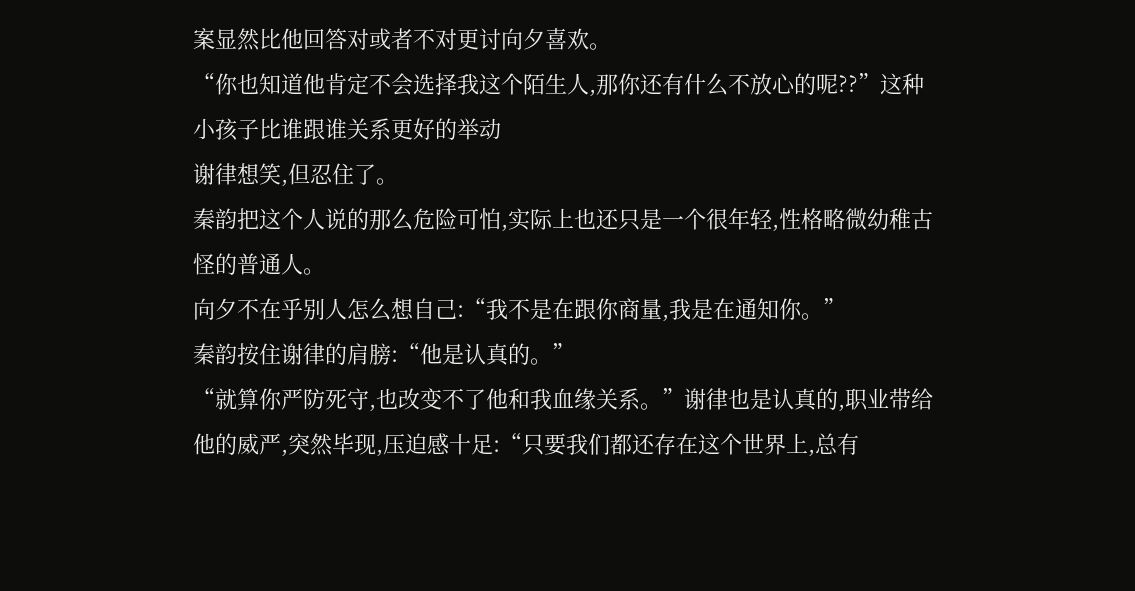案显然比他回答对或者不对更讨向夕喜欢。
“你也知道他肯定不会选择我这个陌生人,那你还有什么不放心的呢??”这种小孩子比谁跟谁关系更好的举动
谢律想笑,但忍住了。
秦韵把这个人说的那么危险可怕,实际上也还只是一个很年轻,性格略微幼稚古怪的普通人。
向夕不在乎别人怎么想自己:“我不是在跟你商量,我是在通知你。”
秦韵按住谢律的肩膀:“他是认真的。”
“就算你严防死守,也改变不了他和我血缘关系。”谢律也是认真的,职业带给他的威严,突然毕现,压迫感十足:“只要我们都还存在这个世界上,总有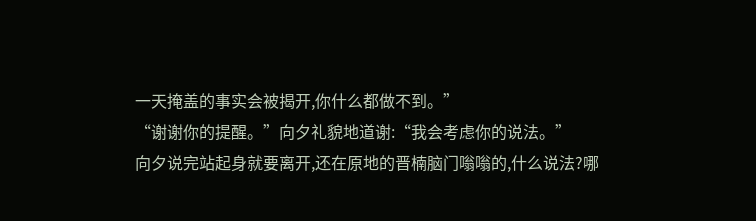一天掩盖的事实会被揭开,你什么都做不到。”
“谢谢你的提醒。”向夕礼貌地道谢:“我会考虑你的说法。”
向夕说完站起身就要离开,还在原地的晋楠脑门嗡嗡的,什么说法?哪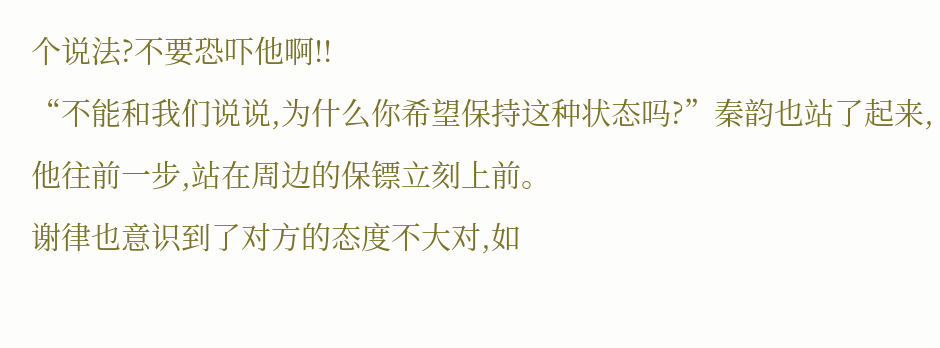个说法?不要恐吓他啊!!
“不能和我们说说,为什么你希望保持这种状态吗?”秦韵也站了起来,他往前一步,站在周边的保镖立刻上前。
谢律也意识到了对方的态度不大对,如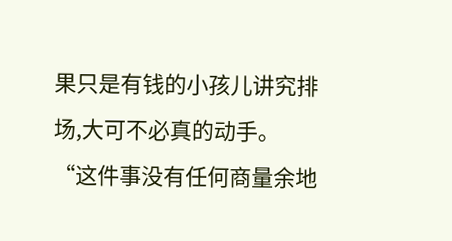果只是有钱的小孩儿讲究排场,大可不必真的动手。
“这件事没有任何商量余地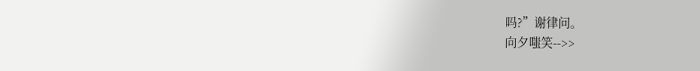吗?”谢律问。
向夕嗤笑-->>